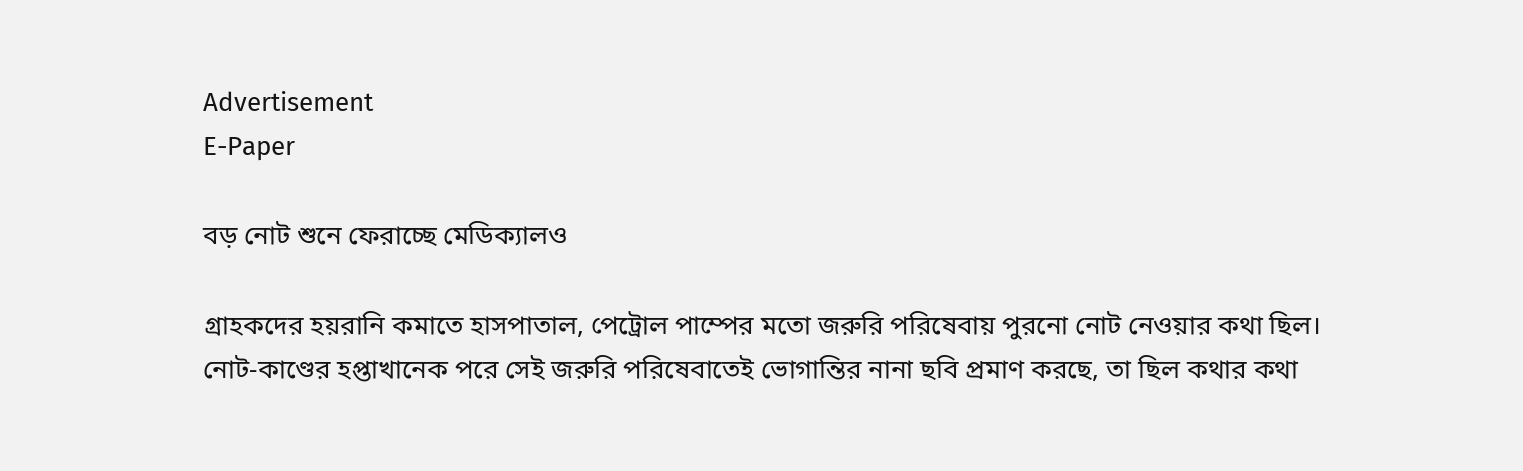Advertisement
E-Paper

বড় নোট শুনে ফেরাচ্ছে মেডিক্যালও

গ্রাহকদের হয়রানি কমাতে হাসপাতাল, পেট্রোল পাম্পের মতো জরুরি পরিষেবায় পুরনো নোট নেওয়ার কথা ছিল। নোট-কাণ্ডের হপ্তাখানেক পরে সেই জরুরি পরিষেবাতেই ভোগান্তির নানা ছবি প্রমাণ করছে, তা ছিল কথার কথা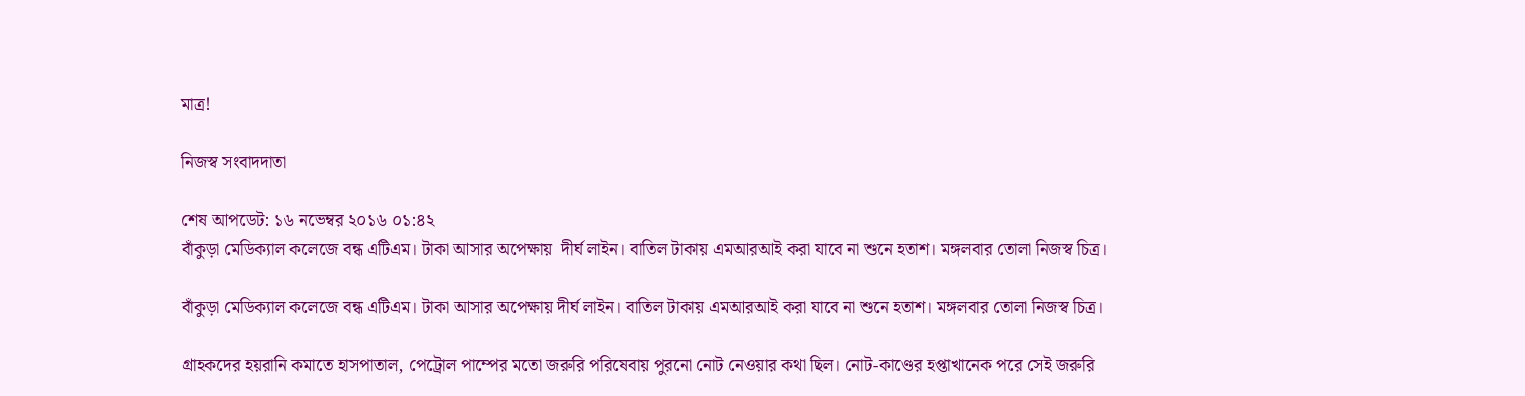মাত্র!

নিজস্ব সংবাদদাতা

শেষ আপডেট: ১৬ নভেম্বর ২০১৬ ০১:৪২
বাঁকুড়া মেডিক্যাল কলেজে বন্ধ এটিএম। টাকা আসার অপেক্ষায়  দীর্ঘ লাইন। বাতিল টাকায় এমআরআই করা যাবে না শুনে হতাশ। মঙ্গলবার তোলা নিজস্ব চিত্র।

বাঁকুড়া মেডিক্যাল কলেজে বন্ধ এটিএম। টাকা আসার অপেক্ষায় দীর্ঘ লাইন। বাতিল টাকায় এমআরআই করা যাবে না শুনে হতাশ। মঙ্গলবার তোলা নিজস্ব চিত্র।

গ্রাহকদের হয়রানি কমাতে হাসপাতাল, পেট্রোল পাম্পের মতো জরুরি পরিষেবায় পুরনো নোট নেওয়ার কথা ছিল। নোট-কাণ্ডের হপ্তাখানেক পরে সেই জরুরি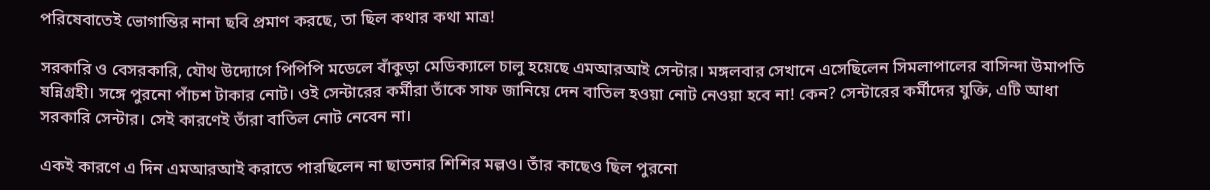পরিষেবাতেই ভোগান্তির নানা ছবি প্রমাণ করছে, তা ছিল কথার কথা মাত্র!

সরকারি ও বেসরকারি, যৌথ উদ্যোগে পিপিপি মডেলে বাঁকুড়া মেডিক্যালে চালু হয়েছে এমআরআই সেন্টার। মঙ্গলবার সেখানে এসেছিলেন সিমলাপালের বাসিন্দা উমাপতি ষন্নিগ্রহী। সঙ্গে পুরনো পাঁচশ টাকার নোট। ওই সেন্টারের কর্মীরা তাঁকে সাফ জানিয়ে দেন বাতিল হওয়া নোট নেওয়া হবে না! কেন? সেন্টারের কর্মীদের যুক্তি, এটি আধা সরকারি সেন্টার। সেই কারণেই তাঁরা বাতিল নোট নেবেন না।

একই কারণে এ দিন এমআরআই করাতে পারছিলেন না ছাতনার শিশির মল্লও। তাঁর কাছেও ছিল পুরনো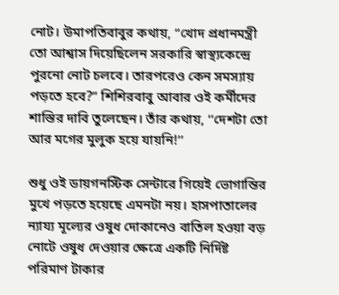নোট। উমাপতিবাবুর কথায়, “খোদ প্রধানমন্ত্রী তো আশ্বাস দিয়েছিলেন সরকারি স্বাস্থ্যকেন্দ্রে পুরনো নোট চলবে। তারপরেও কেন সমস্যায় পড়তে হবে?” শিশিরবাবু আবার ওই কর্মীদের শাস্তির দাবি তুলেছেন। তাঁর কথায়, ‘‘দেশটা তো আর মগের মুলুক হয়ে যায়নি!’’

শুধু ওই ডায়গনস্টিক সেন্টারে গিয়েই ভোগান্তির মুখে পড়তে হয়েছে এমনটা নয়। হাসপাতালের ন্যায্য মূল্যের ওষুধ দোকানেও বাতিল হওয়া বড় নোটে ওষুধ দেওয়ার ক্ষেত্রে একটি নির্দিষ্ট পরিমাণ টাকার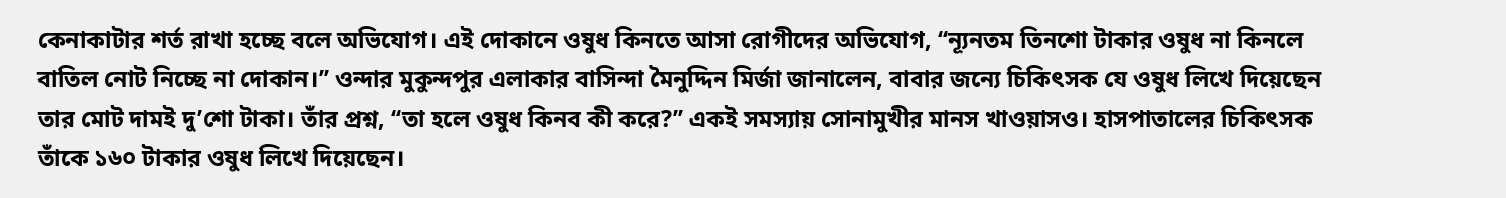কেনাকাটার শর্ত রাখা হচ্ছে বলে অভিযোগ। এই দোকানে ওষুধ কিনতে আসা রোগীদের অভিযোগ, ‘‘ন্যূনতম তিনশো টাকার ওষুধ না কিনলে বাতিল নোট নিচ্ছে না দোকান।’’ ওন্দার মুকুন্দপুর এলাকার বাসিন্দা মৈনুদ্দিন মির্জা জানালেন, বাবার জন্যে চিকিৎসক যে ওষুধ লিখে দিয়েছেন তার মোট দামই দু’শো টাকা। তাঁর প্রশ্ন, ‘‘তা হলে ওষুধ কিনব কী করে?’’ একই সমস্যায় সোনামুখীর মানস খাওয়াসও। হাসপাতালের চিকিৎসক তাঁকে ১৬০ টাকার ওষুধ লিখে দিয়েছেন।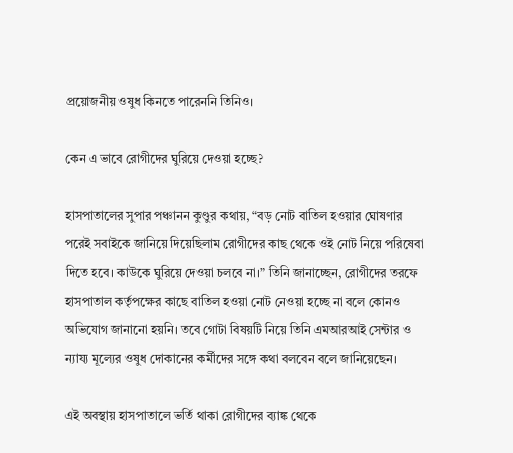প্রয়োজনীয় ওষুধ কিনতে পারেননি তিনিও।

কেন এ ভাবে রোগীদের ঘুরিয়ে দেওয়া হচ্ছে?

হাসপাতালের সুপার পঞ্চানন কুণ্ডুর কথায়, “বড় নোট বাতিল হওয়ার ঘোষণার পরেই সবাইকে জানিয়ে দিয়েছিলাম রোগীদের কাছ থেকে ওই নোট নিয়ে পরিষেবা দিতে হবে। কাউকে ঘুরিয়ে দেওয়া চলবে না।” তিনি জানাচ্ছেন, রোগীদের তরফে হাসপাতাল কর্তৃপক্ষের কাছে বাতিল হওয়া নোট নেওয়া হচ্ছে না বলে কোনও অভিযোগ জানানো হয়নি। তবে গোটা বিষয়টি নিয়ে তিনি এমআরআই সেন্টার ও ন্যায্য মূল্যের ওষুধ দোকানের কর্মীদের সঙ্গে কথা বলবেন বলে জানিয়েছেন।

এই অবস্থায় হাসপাতালে ভর্তি থাকা রোগীদের ব্যাঙ্ক থেকে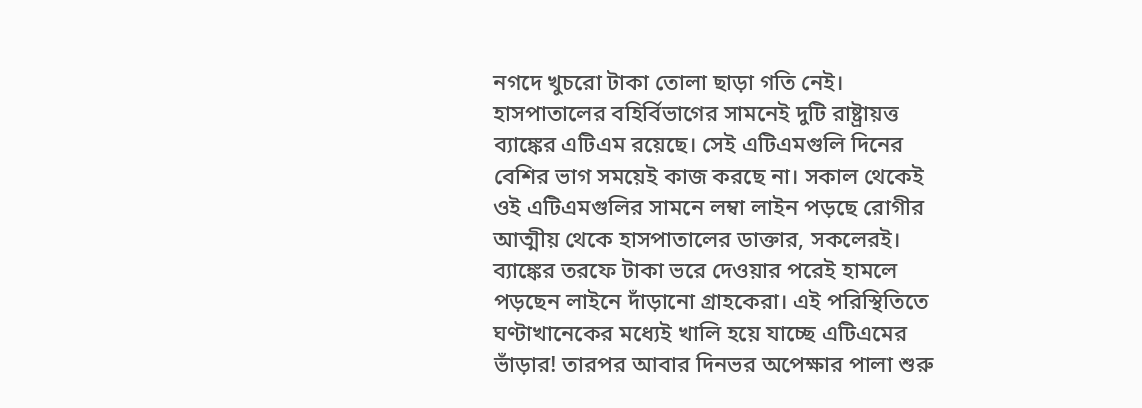নগদে খুচরো টাকা তোলা ছাড়া গতি নেই। হাসপাতালের বহির্বিভাগের সামনেই দুটি রাষ্ট্রায়ত্ত ব্যাঙ্কের এটিএম রয়েছে। সেই এটিএমগুলি দিনের বেশির ভাগ সময়েই কাজ করছে না। সকাল থেকেই ওই এটিএমগুলির সামনে লম্বা লাইন পড়ছে রোগীর আত্মীয় থেকে হাসপাতালের ডাক্তার, সকলেরই। ব্যাঙ্কের তরফে টাকা ভরে দেওয়ার পরেই হামলে পড়ছেন লাইনে দাঁড়ানো গ্রাহকেরা। এই পরিস্থিতিতে ঘণ্টাখানেকের মধ্যেই খালি হয়ে যাচ্ছে এটিএমের ভাঁড়ার! তারপর আবার দিনভর অপেক্ষার পালা শুরু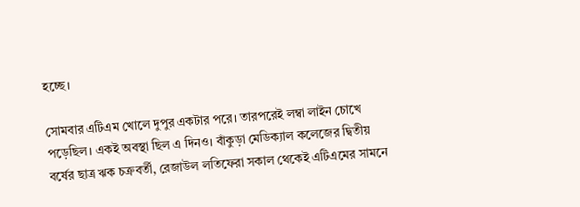হচ্ছে।

সোমবার এটিএম খোলে দুপুর একটার পরে। তারপরেই লম্বা লাইন চোখে পড়েছিল। একই অবস্থা ছিল এ দিনও। বাঁকুড়া মেডিক্যাল কলেজের দ্বিতীয় বর্ষের ছাত্র ঋক চক্রবর্তী, রেজাউল লতিফেরা সকাল থেকেই এটিএমের সামনে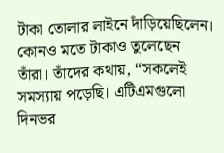টাকা তোলার লাইনে দাঁড়িয়েছিলেন। কোনও মতে টাকাও তুলেছেন তাঁরা। তাঁদের কথায়, “সকলেই সমস্যায় পড়েছি। এটিএমগুলো দিনভর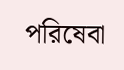পরিষেবা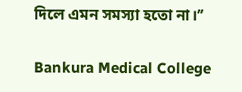দিলে এমন সমস্যা হতো না।’’

Bankura Medical College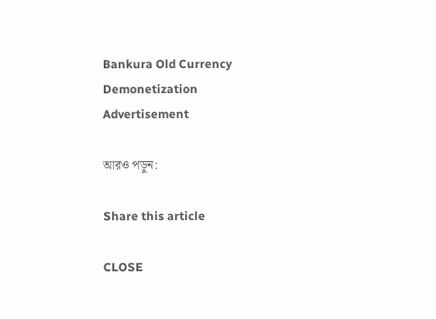Bankura Old Currency Demonetization
Advertisement

আরও পড়ুন:

Share this article

CLOSE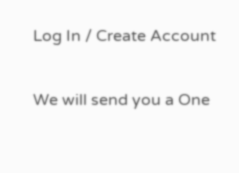Log In / Create Account

We will send you a One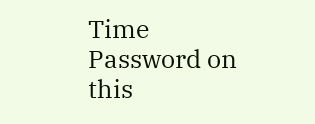Time Password on this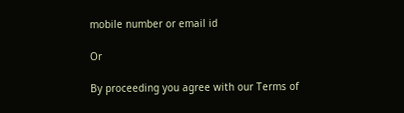mobile number or email id

Or

By proceeding you agree with our Terms of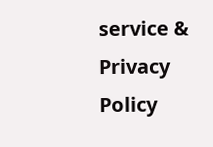service & Privacy Policy